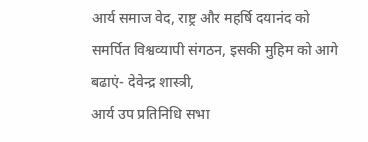आर्य समाज वेद, राष्ट्र और महर्षि दयानंद को समर्पित विश्वव्यापी संगठन, इसकी मुहिम को आगे बढाएं- देवेन्द्र शास्त्री,
आर्य उप प्रतिनिधि सभा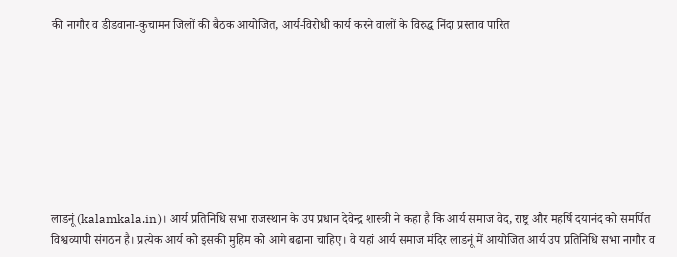की नागौर व डीडवाना-कुचामन जिलों की बैठक आयोजित, आर्य-विरोधी कार्य करने वालों के विरुद्ध निंदा प्रस्ताव पारित








लाडनूं (kalamkala.in)। आर्य प्रतिनिधि सभा राजस्थान के उप प्रधान देवेन्द्र शास्त्री ने कहा है कि आर्य समाज वेद, राष्ट्र और महर्षि दयानंद को समर्पित विश्वव्यापी संगठन है। प्रत्येक आर्य को इसकी मुहिम को आगे बढाना चाहिए। वे यहां आर्य समाज मंदिर लाडनूं में आयोजित आर्य उप प्रतिनिधि सभा नागौर व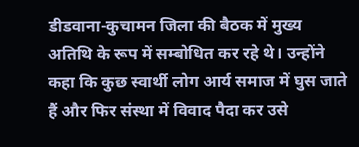डीडवाना-कुचामन जिला की बैठक में मुख्य अतिथि के रूप में सम्बोधित कर रहे थे। उन्होंने कहा कि कुछ स्वार्थी लोग आर्य समाज में घुस जाते हैं और फिर संस्था में विवाद पैदा कर उसे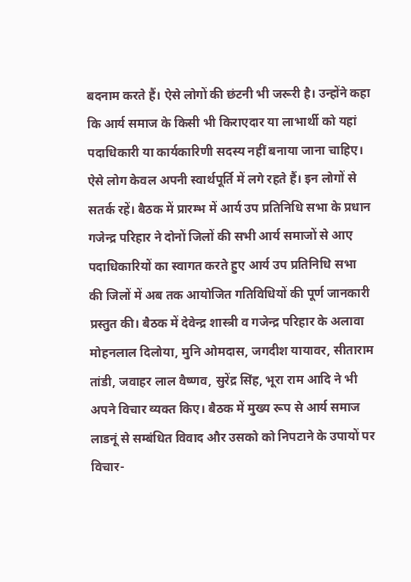बदनाम करते हैं। ऐसे लोगों की छंटनी भी जरूरी है। उन्होंने कहा कि आर्य समाज के किसी भी किराएदार या लाभार्थी को यहां पदाधिकारी या कार्यकारिणी सदस्य नहीं बनाया जाना चाहिए। ऐसे लोग केवल अपनी स्वार्थपूर्ति में लगे रहते हैं। इन लोगों से सतर्क रहें। बैठक में प्रारम्भ में आर्य उप प्रतिनिधि सभा के प्रधान गजेन्द्र परिहार ने दोनों जिलों की सभी आर्य समाजों से आए पदाधिकारियों का स्वागत करते हुए आर्य उप प्रतिनिधि सभा की जिलों में अब तक आयोजित गतिविधियों की पूर्ण जानकारी प्रस्तुत की। बैठक में देवेन्द्र शास्त्री व गजेन्द्र परिहार के अलावा मोहनलाल दिलोया, मुनि ओमदास, जगदीश यायावर, सीताराम तांडी, जवाहर लाल वैष्णव, सुरेंद्र सिंह, भूरा राम आदि ने भी अपने विचार व्यक्त किए। बैठक में मुख्य रूप से आर्य समाज लाडनूं से सम्बंधित विवाद और उसको को निपटाने के उपायों पर विचार-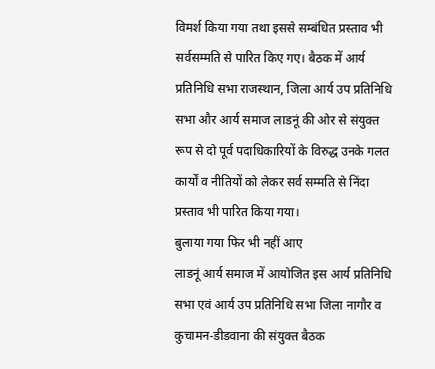विमर्श किया गया तथा इससे सम्बंधित प्रस्ताव भी सर्वसम्मति से पारित किए गए। बैठक में आर्य प्रतिनिधि सभा राजस्थान, जिला आर्य उप प्रतिनिधि सभा और आर्य समाज लाडनूं की ओर से संयुक्त रूप से दो पूर्व पदाधिकारियों के विरुद्ध उनके गलत कार्यों व नीतियों को लेकर सर्व सम्मति से निंदा प्रस्ताव भी पारित किया गया।
बुलाया गया फिर भी नहीं आए
लाडनूं आर्य समाज में आयोजित इस आर्य प्रतिनिधि सभा एवं आर्य उप प्रतिनिधि सभा जिला नागौर व कुचामन-डीडवाना की संयुक्त बैठक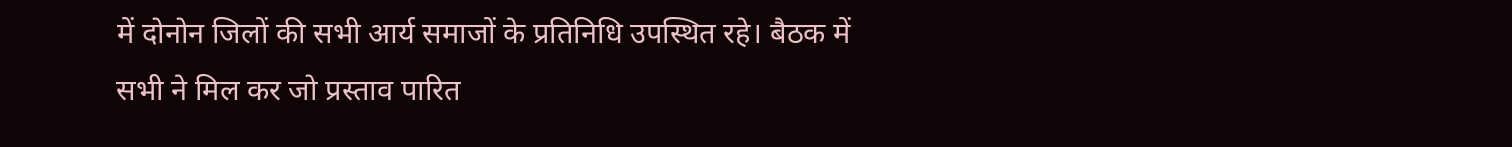में दोनोन जिलों की सभी आर्य समाजों के प्रतिनिधि उपस्थित रहे। बैठक में सभी ने मिल कर जो प्रस्ताव पारित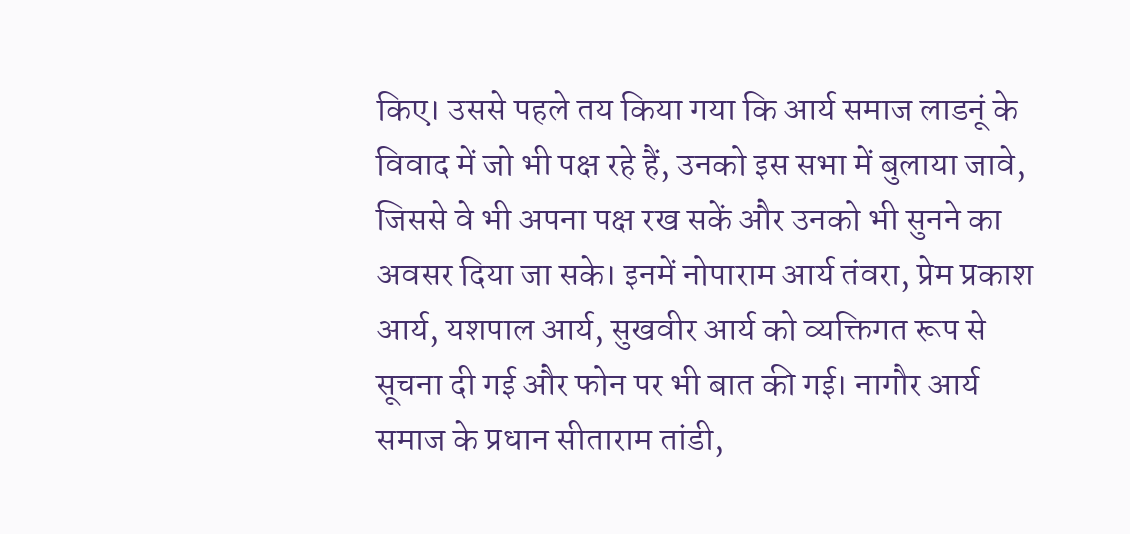किए। उससे पहले तय किया गया कि आर्य समाज लाडनूं के विवाद में जो भी पक्ष रहे हैं, उनको इस सभा में बुलाया जावे, जिससे वे भी अपना पक्ष रख सकें और उनको भी सुनने का अवसर दिया जा सके। इनमें नोपाराम आर्य तंवरा, प्रेम प्रकाश आर्य, यशपाल आर्य, सुखवीर आर्य को व्यक्तिगत रूप से सूचना दी गई और फोन पर भी बात की गई। नागौर आर्य समाज के प्रधान सीताराम तांडी,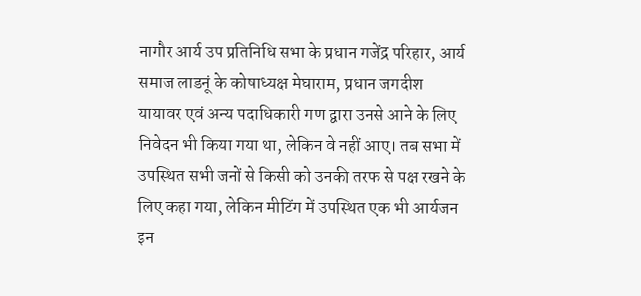नागौर आर्य उप प्रतिनिधि सभा के प्रधान गजेंद्र परिहार, आर्य समाज लाडनूं के कोषाध्यक्ष मेघाराम, प्रधान जगदीश यायावर एवं अन्य पदाधिकारी गण द्वारा उनसे आने के लिए निवेदन भी किया गया था, लेकिन वे नहीं आए। तब सभा में उपस्थित सभी जनों से किसी को उनकी तरफ से पक्ष रखने के लिए कहा गया, लेकिन मीटिंग में उपस्थित एक भी आर्यजन इन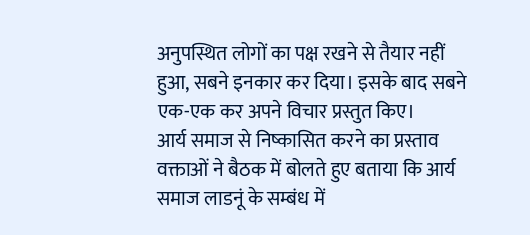अनुपस्थित लोगों का पक्ष रखने से तैयार नहीं हुआ, सबने इनकार कर दिया। इसके बाद सबने एक-एक कर अपने विचार प्रस्तुत किए।
आर्य समाज से निष्कासित करने का प्रस्ताव
वक्ताओं ने बैठक में बोलते हुए बताया कि आर्य समाज लाडनूं के सम्बंध में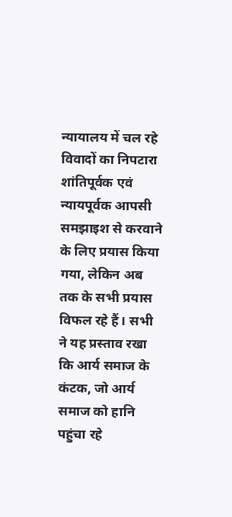न्यायालय में चल रहे विवादों का निपटारा शांतिपूर्वक एवं न्यायपूर्वक आपसी समझाइश से करवाने के लिए प्रयास किया गया, लेकिन अब तक के सभी प्रयास विफल रहे हैं। सभी ने यह प्रस्ताव रखा कि आर्य समाज के कंटक, जो आर्य समाज को हानि पहुंचा रहे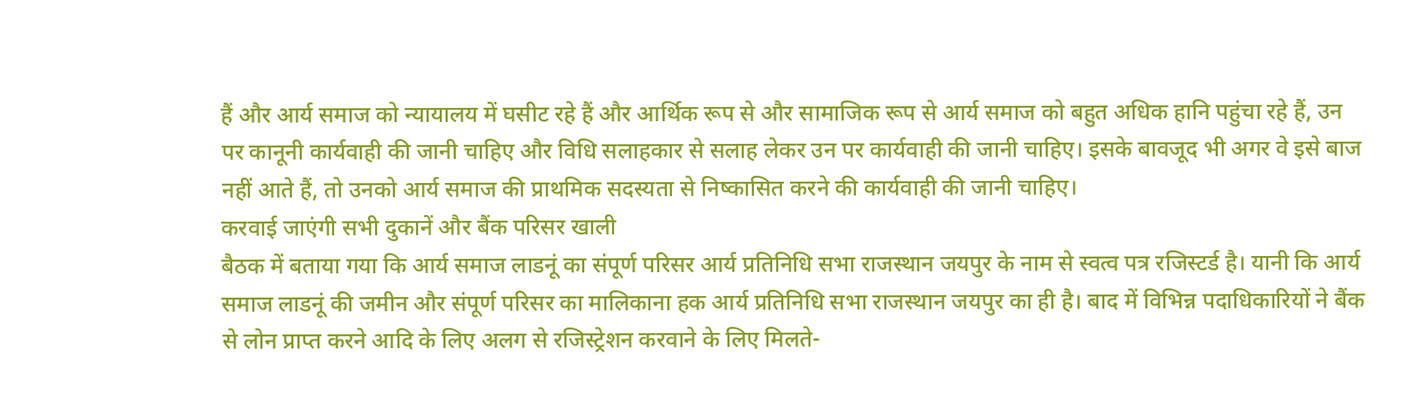हैं और आर्य समाज को न्यायालय में घसीट रहे हैं और आर्थिक रूप से और सामाजिक रूप से आर्य समाज को बहुत अधिक हानि पहुंचा रहे हैं, उन पर कानूनी कार्यवाही की जानी चाहिए और विधि सलाहकार से सलाह लेकर उन पर कार्यवाही की जानी चाहिए। इसके बावजूद भी अगर वे इसे बाज नहीं आते हैं, तो उनको आर्य समाज की प्राथमिक सदस्यता से निष्कासित करने की कार्यवाही की जानी चाहिए।
करवाई जाएंगी सभी दुकानें और बैंक परिसर खाली
बैठक में बताया गया कि आर्य समाज लाडनूं का संपूर्ण परिसर आर्य प्रतिनिधि सभा राजस्थान जयपुर के नाम से स्वत्व पत्र रजिस्टर्ड है। यानी कि आर्य समाज लाडनूं की जमीन और संपूर्ण परिसर का मालिकाना हक आर्य प्रतिनिधि सभा राजस्थान जयपुर का ही है। बाद में विभिन्न पदाधिकारियों ने बैंक से लोन प्राप्त करने आदि के लिए अलग से रजिस्ट्रेशन करवाने के लिए मिलते-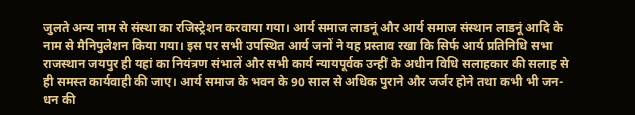जुलते अन्य नाम से संस्था का रजिस्ट्रेशन करवाया गया। आर्य समाज लाडनूं और आर्य समाज संस्थान लाडनूं आदि के नाम से मैनिपुलेशन किया गया। इस पर सभी उपस्थित आर्य जनों ने यह प्रस्ताव रखा कि सिर्फ आर्य प्रतिनिधि सभा राजस्थान जयपुर ही यहां का नियंत्रण संभालें और सभी कार्य न्यायपूर्वक उन्हीं के अधीन विधि सलाहकार की सलाह से ही समस्त कार्यवाही की जाए। आर्य समाज के भवन के 90 साल से अधिक पुराने और जर्जर होने तथा कभी भी जन-धन की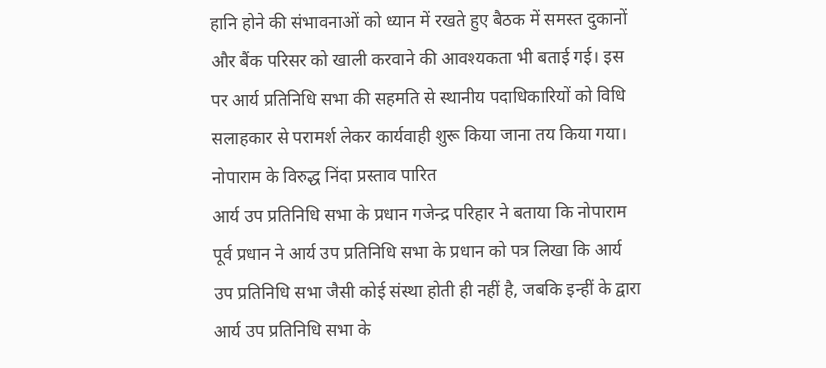हानि होने की संभावनाओं को ध्यान में रखते हुए बैठक में समस्त दुकानों और बैंक परिसर को खाली करवाने की आवश्यकता भी बताई गई। इस पर आर्य प्रतिनिधि सभा की सहमति से स्थानीय पदाधिकारियों को विधि सलाहकार से परामर्श लेकर कार्यवाही शुरू किया जाना तय किया गया।
नोपाराम के विरुद्ध निंदा प्रस्ताव पारित
आर्य उप प्रतिनिधि सभा के प्रधान गजेन्द्र परिहार ने बताया कि नोपाराम पूर्व प्रधान ने आर्य उप प्रतिनिधि सभा के प्रधान को पत्र लिखा कि आर्य उप प्रतिनिधि सभा जैसी कोई संस्था होती ही नहीं है, जबकि इन्हीं के द्वारा आर्य उप प्रतिनिधि सभा के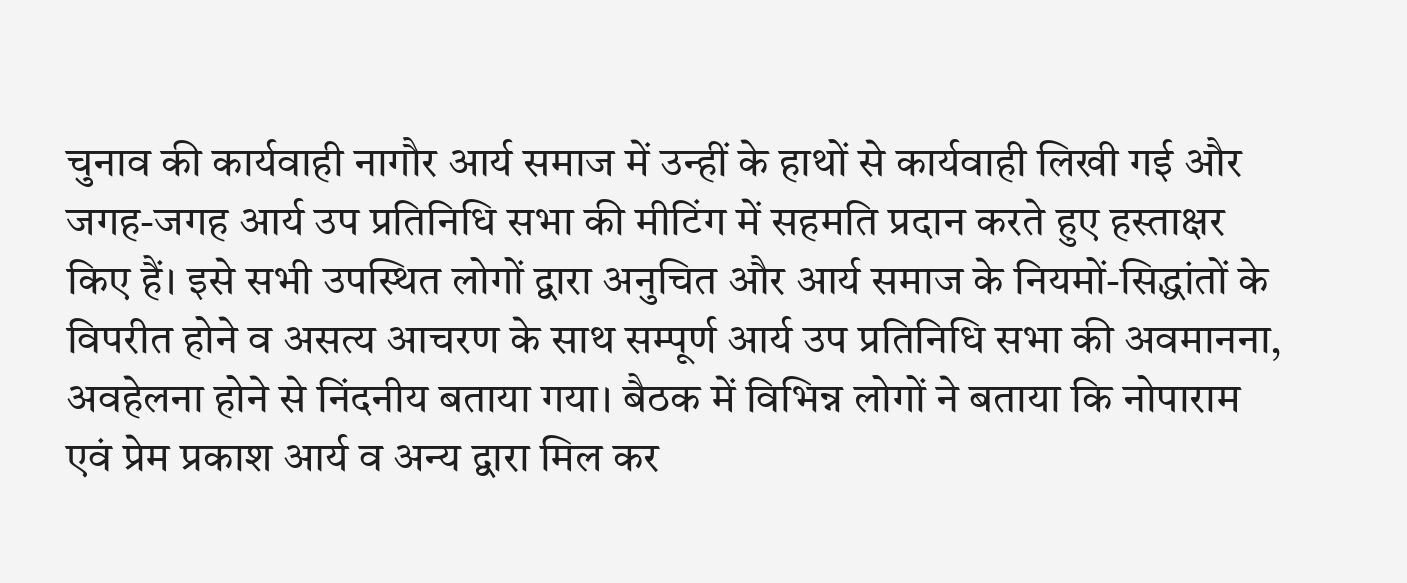चुनाव की कार्यवाही नागौर आर्य समाज में उन्हीं के हाथों से कार्यवाही लिखी गई और जगह-जगह आर्य उप प्रतिनिधि सभा की मीटिंग में सहमति प्रदान करते हुए हस्ताक्षर किए हैं। इसे सभी उपस्थित लोगों द्वारा अनुचित और आर्य समाज के नियमों-सिद्धांतों के विपरीत होने व असत्य आचरण के साथ सम्पूर्ण आर्य उप प्रतिनिधि सभा की अवमानना, अवहेलना होने से निंदनीय बताया गया। बैठक में विभिन्न लोगों ने बताया कि नोपाराम एवं प्रेम प्रकाश आर्य व अन्य द्वारा मिल कर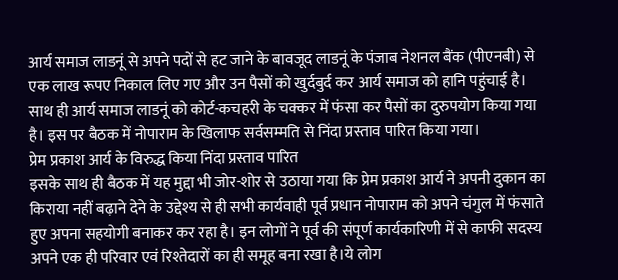आर्य समाज लाडनूं से अपने पदों से हट जाने के बावजूद लाडनूं के पंजाब नेशनल बैंक (पीएनबी) से एक लाख रूपए निकाल लिए गए और उन पैसों को खुर्दबुर्द कर आर्य समाज को हानि पहुंचाई है। साथ ही आर्य समाज लाडनूं को कोर्ट-कचहरी के चक्कर में फंसा कर पैसों का दुरुपयोग किया गया है। इस पर बैठक में नोपाराम के खिलाफ सर्वसम्मति से निंदा प्रस्ताव पारित किया गया।
प्रेम प्रकाश आर्य के विरुद्ध किया निंदा प्रस्ताव पारित
इसके साथ ही बैठक में यह मुद्दा भी जोर-शोर से उठाया गया कि प्रेम प्रकाश आर्य ने अपनी दुकान का किराया नहीं बढ़ाने देने के उद्देश्य से ही सभी कार्यवाही पूर्व प्रधान नोपाराम को अपने चंगुल में फंसाते हुए अपना सहयोगी बनाकर कर रहा है। इन लोगों ने पूर्व की संपूर्ण कार्यकारिणी में से काफी सदस्य अपने एक ही परिवार एवं रिश्तेदारों का ही समूह बना रखा है।ये लोग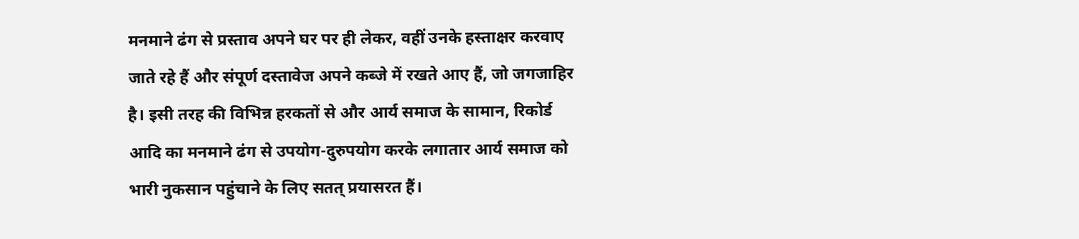मनमाने ढंग से प्रस्ताव अपने घर पर ही लेकर, वहीं उनके हस्ताक्षर करवाए जाते रहे हैं और संपूर्ण दस्तावेज अपने कब्जे में रखते आए हैं, जो जगजाहिर है। इसी तरह की विभिन्न हरकतों से और आर्य समाज के सामान, रिकोर्ड आदि का मनमाने ढंग से उपयोग-दुरुपयोग करके लगातार आर्य समाज को भारी नुकसान पहुंचाने के लिए सतत् प्रयासरत हैं।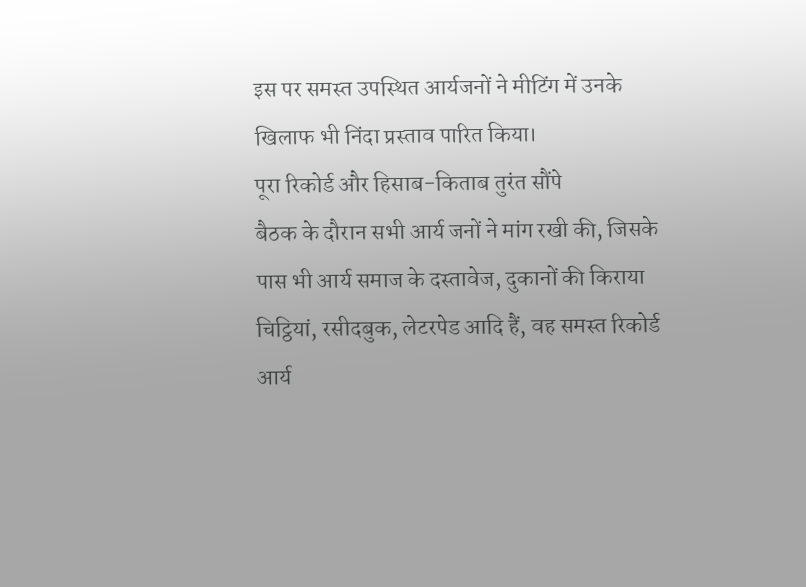इस पर समस्त उपस्थित आर्यजनों ने मीटिंग में उनके खिलाफ भी निंदा प्रस्ताव पारित किया।
पूरा रिकोर्ड और हिसाब-किताब तुरंत सौंपे
बैठक के दौरान सभी आर्य जनों ने मांग रखी की, जिसके पास भी आर्य समाज के दस्तावेज, दुकानों की किराया चिट्ठियां, रसीदबुक, लेटरपेड आदि हैं, वह समस्त रिकोर्ड आर्य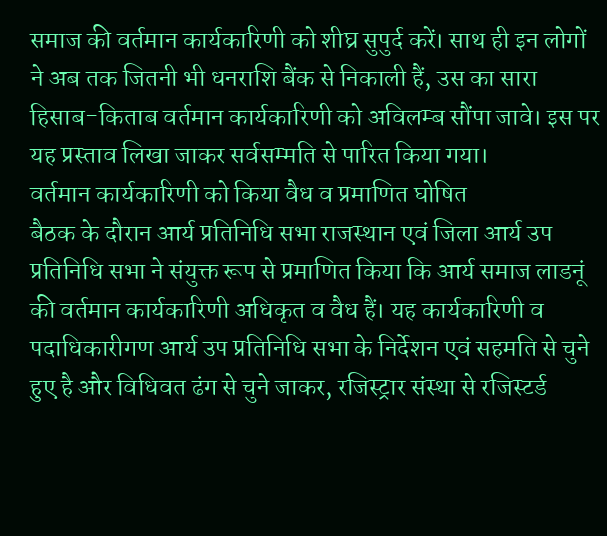समाज की वर्तमान कार्यकारिणी को शीघ्र सुपुर्द करें। साथ ही इन लोगों ने अब तक जितनी भी धनराशि बैंक से निकाली हैं, उस का सारा हिसाब-किताब वर्तमान कार्यकारिणी को अविलम्ब सौंपा जावे। इस पर यह प्रस्ताव लिखा जाकर सर्वसम्मति से पारित किया गया।
वर्तमान कार्यकारिणी को किया वैध व प्रमाणित घोषित
बैठक के दौरान आर्य प्रतिनिधि सभा राजस्थान एवं जिला आर्य उप प्रतिनिधि सभा ने संयुक्त रूप से प्रमाणित किया कि आर्य समाज लाडनूं की वर्तमान कार्यकारिणी अधिकृत व वैध हैं। यह कार्यकारिणी व पदाधिकारीगण आर्य उप प्रतिनिधि सभा के निर्देशन एवं सहमति से चुने हुए है और विधिवत ढंग से चुने जाकर, रजिस्ट्रार संस्था से रजिस्टर्ड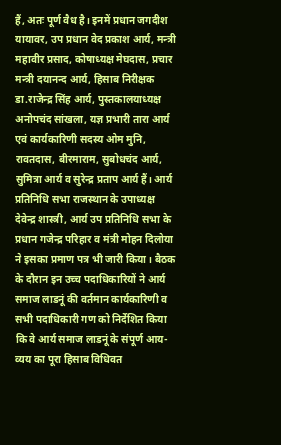हैं, अतः पूर्ण वैध है। इनमें प्रधान जगदीश यायावर, उप प्रधान वेद प्रकाश आर्य, मन्त्री महावीर प्रसाद, कोषाध्यक्ष मेघदास, प्रचार मन्त्री दयानन्द आर्य, हिसाब निरीक्षक डा.राजेन्द्र सिंह आर्य, पुस्तकालयाध्यक्ष अनोपचंद सांखला, यज्ञ प्रभारी तारा आर्य एवं कार्यकारिणी सदस्य ओम मुनि, रावतदास, बीरमाराम, सुबोधचंद आर्य, सुमित्रा आर्य व सुरेन्द्र प्रताप आर्य हैं। आर्य प्रतिनिधि सभा राजस्थान के उपाध्यक्ष देवेन्द्र शास्त्री, आर्य उप प्रतिनिधि सभा के प्रधान गजेन्द्र परिहार व मंत्री मोहन दिलोया ने इसका प्रमाण पत्र भी जारी किया। बैठक के दौरान इन उच्च पदाधिकारियों ने आर्य समाज लाडनूं की वर्तमान कार्यकारिणी व सभी पदाधिकारी गण को निर्देशित किया कि वे आर्य समाज लाडनूं के संपूर्ण आय-व्यय का पूरा हिसाब विधिवत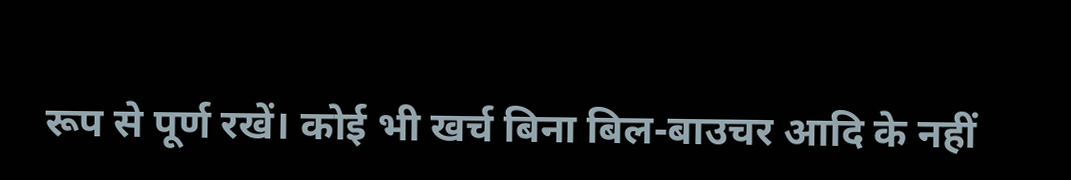रूप से पूर्ण रखें। कोई भी खर्च बिना बिल-बाउचर आदि के नहीं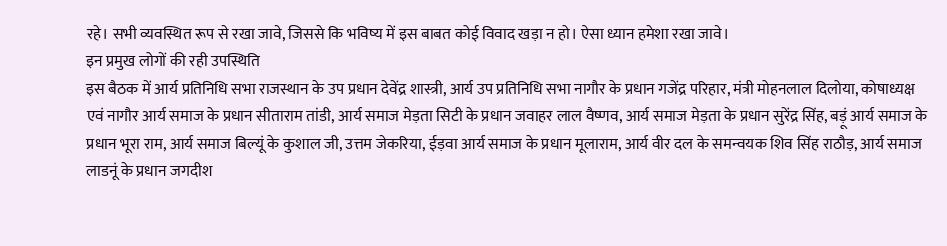रहे। सभी व्यवस्थित रूप से रखा जावे, जिससे कि भविष्य में इस बाबत कोई विवाद खड़ा न हो। ऐसा ध्यान हमेशा रखा जावे।
इन प्रमुख लोगों की रही उपस्थिति
इस बैठक में आर्य प्रतिनिधि सभा राजस्थान के उप प्रधान देवेंद्र शास्त्री, आर्य उप प्रतिनिधि सभा नागौर के प्रधान गजेंद्र परिहार, मंत्री मोहनलाल दिलोया, कोषाध्यक्ष एवं नागौर आर्य समाज के प्रधान सीताराम तांडी, आर्य समाज मेड़ता सिटी के प्रधान जवाहर लाल वैष्णव, आर्य समाज मेड़ता के प्रधान सुरेंद्र सिंह, बड़ूं आर्य समाज के प्रधान भूरा राम, आर्य समाज बिल्यूं के कुशाल जी, उत्तम जेकरिया, ईड़वा आर्य समाज के प्रधान मूलाराम, आर्य वीर दल के समन्वयक शिव सिंह राठौड़, आर्य समाज लाडनूं के प्रधान जगदीश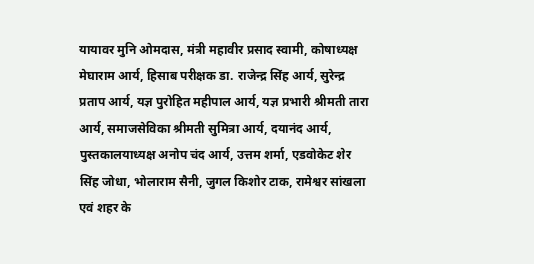यायावर मुनि ओमदास, मंत्री महावीर प्रसाद स्वामी, कोषाध्यक्ष मेघाराम आर्य, हिसाब परीक्षक डा. राजेन्द्र सिंह आर्य, सुरेन्द्र प्रताप आर्य, यज्ञ पुरोहित महीपाल आर्य, यज्ञ प्रभारी श्रीमती तारा आर्य, समाजसेविका श्रीमती सुमित्रा आर्य, दयानंद आर्य, पुस्तकालयाध्यक्ष अनोप चंद आर्य, उत्तम शर्मा, एडवोकेट शेर सिंह जोधा, भोलाराम सैनी, जुगल किशोर टाक, रामेश्वर सांखला एवं शहर के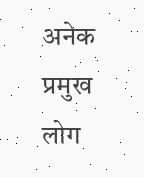अनेक प्रमुख लोग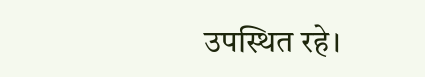उपस्थित रहे।